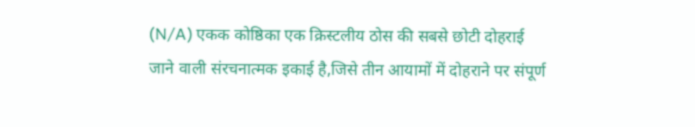(N/A) एकक कोष्ठिका एक क्रिस्टलीय ठोस की सबसे छोटी दोहराई जाने वाली संरचनात्मक इकाई है,जिसे तीन आयामों में दोहराने पर संपूर्ण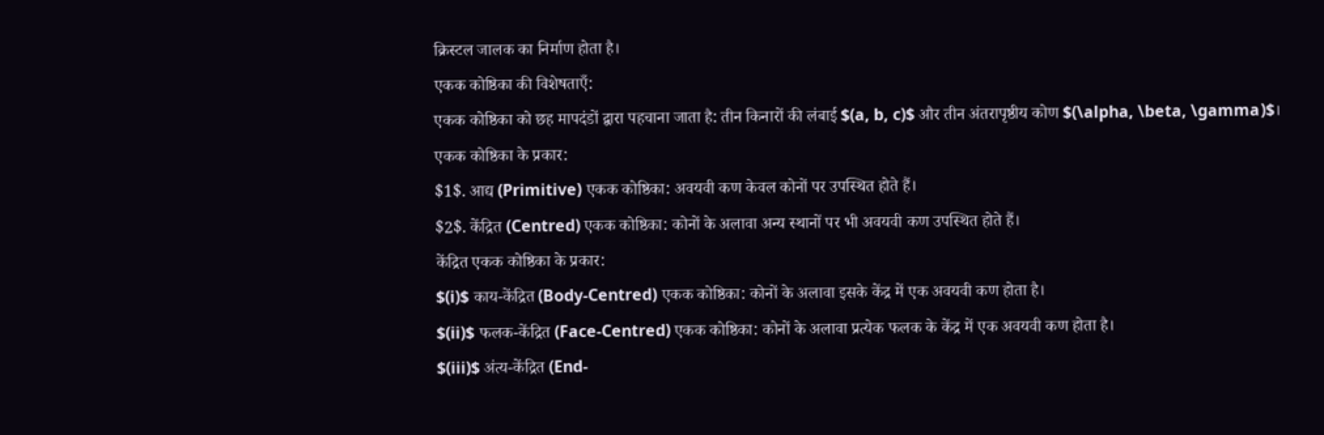क्रिस्टल जालक का निर्माण होता है।
एकक कोष्ठिका की विशेषताएँ:
एकक कोष्ठिका को छह मापदंडों द्वारा पहचाना जाता है: तीन किनारों की लंबाई $(a, b, c)$ और तीन अंतरापृष्ठीय कोण $(\alpha, \beta, \gamma)$।
एकक कोष्ठिका के प्रकार:
$1$. आद्य (Primitive) एकक कोष्ठिका: अवयवी कण केवल कोनों पर उपस्थित होते हैं।
$2$. केंद्रित (Centred) एकक कोष्ठिका: कोनों के अलावा अन्य स्थानों पर भी अवयवी कण उपस्थित होते हैं।
केंद्रित एकक कोष्ठिका के प्रकार:
$(i)$ काय-केंद्रित (Body-Centred) एकक कोष्ठिका: कोनों के अलावा इसके केंद्र में एक अवयवी कण होता है।
$(ii)$ फलक-केंद्रित (Face-Centred) एकक कोष्ठिका: कोनों के अलावा प्रत्येक फलक के केंद्र में एक अवयवी कण होता है।
$(iii)$ अंत्य-केंद्रित (End-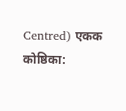Centred) एकक कोष्ठिका: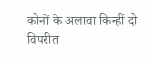कोनों के अलावा किन्हीं दो विपरीत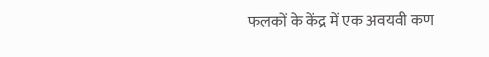फलकों के केंद्र में एक अवयवी कण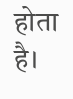होता है।